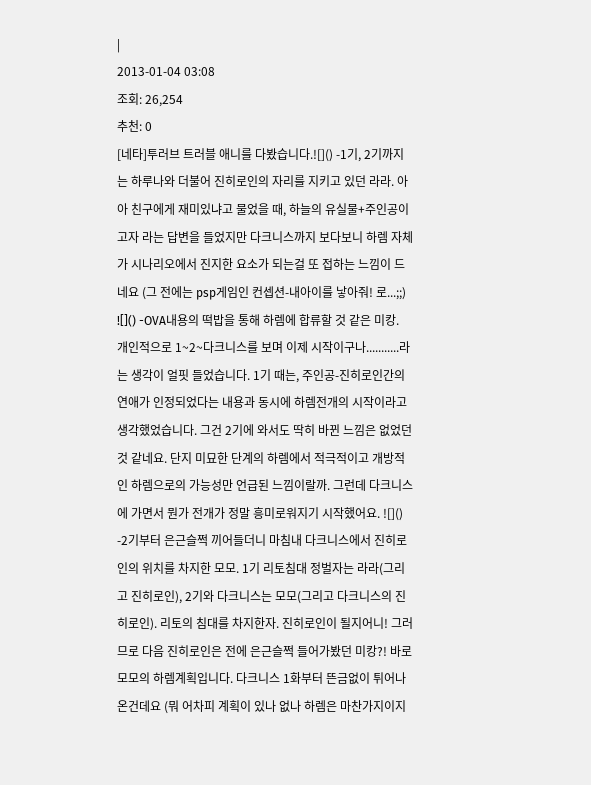|
2013-01-04 03:08
조회: 26,254
추천: 0
[네타]투러브 트러블 애니를 다봤습니다.![]() -1기, 2기까지는 하루나와 더불어 진히로인의 자리를 지키고 있던 라라. 아아 친구에게 재미있냐고 물었을 때, 하늘의 유실물+주인공이 고자 라는 답변을 들었지만 다크니스까지 보다보니 하렘 자체가 시나리오에서 진지한 요소가 되는걸 또 접하는 느낌이 드네요 (그 전에는 psp게임인 컨셉션-내아이를 낳아줘! 로...;;) ![]() -OVA내용의 떡밥을 통해 하렘에 합류할 것 같은 미캉. 개인적으로 1~2~다크니스를 보며 이제 시작이구나...........라는 생각이 얼핏 들었습니다. 1기 때는, 주인공-진히로인간의 연애가 인정되었다는 내용과 동시에 하렘전개의 시작이라고 생각했었습니다. 그건 2기에 와서도 딱히 바뀐 느낌은 없었던 것 같네요. 단지 미묘한 단계의 하렘에서 적극적이고 개방적인 하렘으로의 가능성만 언급된 느낌이랄까. 그런데 다크니스에 가면서 뭔가 전개가 정말 흥미로워지기 시작했어요. ![]() -2기부터 은근슬쩍 끼어들더니 마침내 다크니스에서 진히로인의 위치를 차지한 모모. 1기 리토침대 정벌자는 라라(그리고 진히로인), 2기와 다크니스는 모모(그리고 다크니스의 진히로인). 리토의 침대를 차지한자. 진히로인이 될지어니! 그러므로 다음 진히로인은 전에 은근슬쩍 들어가봤던 미캉?! 바로 모모의 하렘계획입니다. 다크니스 1화부터 뜬금없이 튀어나온건데요 (뭐 어차피 계획이 있나 없나 하렘은 마찬가지이지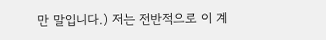만 말입니다.) 저는 전반적으로 이 계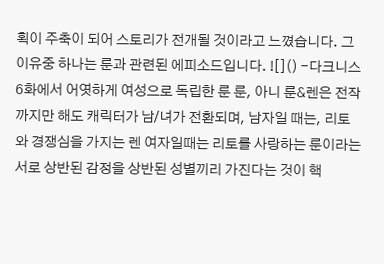획이 주축이 되어 스토리가 전개될 것이라고 느꼈습니다. 그 이유중 하나는 룬과 관련된 에피소드입니다. ![]() -다크니스 6화에서 어엿하게 여성으로 독립한 룬 룬, 아니 룬&렌은 전작까지만 해도 캐릭터가 남/녀가 전환되며, 남자일 때는, 리토와 경쟁심을 가지는 렌 여자일때는 리토를 사랑하는 룬이라는 서로 상반된 감정을 상반된 성별끼리 가진다는 것이 핵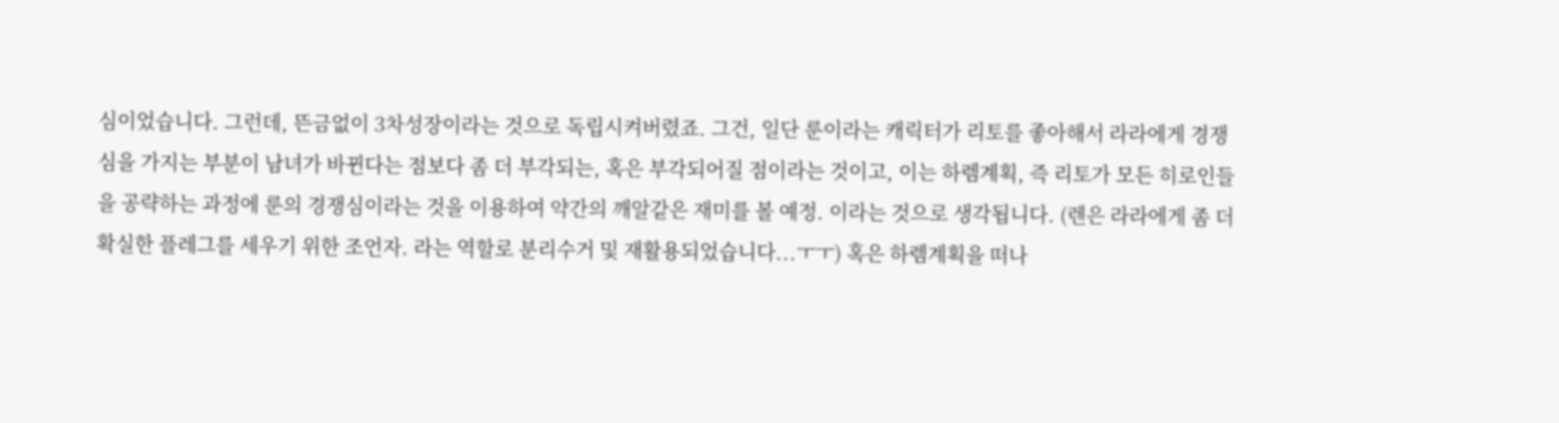심이었습니다. 그런데, 뜬금없이 3차성장이라는 것으로 독립시켜버렸죠. 그건, 일단 룬이라는 캐릭터가 리토를 좋아해서 라라에게 경쟁심을 가지는 부분이 남녀가 바뀐다는 점보다 좀 더 부각되는, 혹은 부각되어질 점이라는 것이고, 이는 하렘계획, 즉 리토가 모든 히로인들을 공략하는 과정에 룬의 경쟁심이라는 것을 이용하여 약간의 깨알같은 재미를 볼 예정. 이라는 것으로 생각됩니다. (렌은 라라에게 좀 더 확실한 플레그를 세우기 위한 조언자. 라는 역할로 분리수거 및 재활용되었습니다...ㅜㅜ) 혹은 하렘계획을 떠나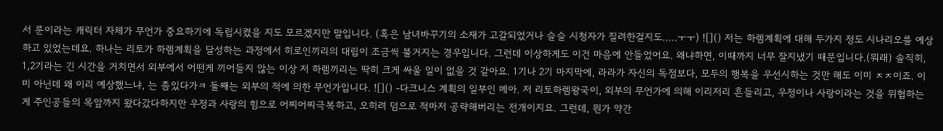서 룬이라는 캐릭터 자체가 무언가 중요하기에 독립시켰을 지도 모르겠지만 말입니다. (혹은 남녀바꾸기의 소재가 고갈되었거나 슬슬 시청자가 질려한걸지도.....ㅜㅜ) ![]() 저는 하렘계획에 대해 두가지 정도 시나리오를 예상하고 있었는데요. 하나는 리토가 하렘계획을 달성하는 과정에서 히로인끼리의 대립이 조금씩 불거지는 경우입니다. 그런데 이상하게도 이건 마음에 안들었어요. 왜냐하면, 이때까지 너무 잘지냈기 때문입니다.(뭐래) 솔직히, 1,2기라는 긴 시간을 거치면서 외부에서 어떤게 끼어들지 않는 이상 저 하렘끼리는 딱히 크게 싸울 일이 없을 것 같아요. 1기나 2기 마지막에, 라라가 자신의 독점보다, 모두의 행복을 우선시하는 것만 해도 이미 ㅈㅈ이죠. 이미 아닌데 왜 이리 예상했느냐, 는 좀있다가ㅋ 둘째는 외부의 적에 의한 무언가입니다. ![]() -다크니스 계획의 일부인 메아. 저 리토하렘왕국이, 외부의 무언가에 의해 이리저리 흔들리고, 우정이나 사랑이라는 것을 위협하는게 주인공들의 목앞까지 왔다갔다하지만 우정과 사랑의 힘으로 어찌어찌극복하고, 오히려 덤으로 적마저 공략해버리는 전개이지요. 그런데, 뭔가 약간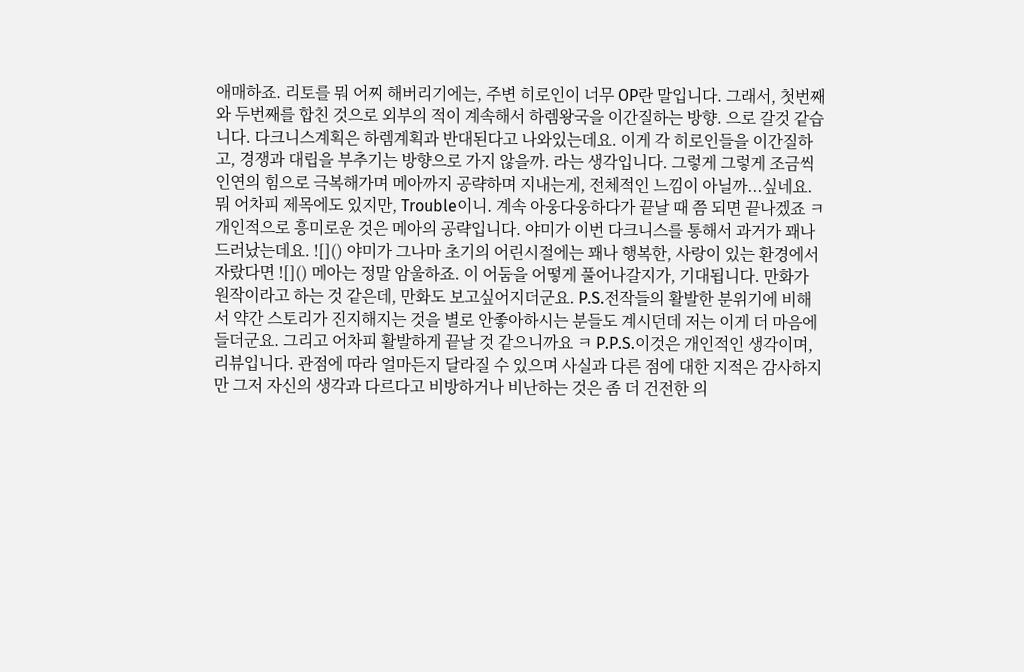애매하죠. 리토를 뭐 어찌 해버리기에는, 주변 히로인이 너무 OP란 말입니다. 그래서, 첫번째와 두번째를 합친 것으로 외부의 적이 계속해서 하렘왕국을 이간질하는 방향. 으로 갈것 같습니다. 다크니스계획은 하렘계획과 반대된다고 나와있는데요. 이게 각 히로인들을 이간질하고, 경쟁과 대립을 부추기는 방향으로 가지 않을까. 라는 생각입니다. 그렇게 그렇게 조금씩 인연의 힘으로 극복해가며 메아까지 공략하며 지내는게, 전체적인 느낌이 아닐까...싶네요. 뭐 어차피 제목에도 있지만, Trouble이니. 계속 아웅다웅하다가 끝날 때 쯤 되면 끝나겠죠 ㅋ 개인적으로 흥미로운 것은 메아의 공략입니다. 야미가 이번 다크니스를 통해서 과거가 꽤나 드러났는데요. ![]() 야미가 그나마 초기의 어린시절에는 꽤나 행복한, 사랑이 있는 환경에서 자랐다면 ![]() 메아는 정말 암울하죠. 이 어둠을 어떻게 풀어나갈지가, 기대됩니다. 만화가 원작이라고 하는 것 같은데, 만화도 보고싶어지더군요. P.S.전작들의 활발한 분위기에 비해서 약간 스토리가 진지해지는 것을 별로 안좋아하시는 분들도 계시던데 저는 이게 더 마음에 들더군요. 그리고 어차피 활발하게 끝날 것 같으니까요 ㅋ P.P.S.이것은 개인적인 생각이며, 리뷰입니다. 관점에 따라 얼마든지 달라질 수 있으며 사실과 다른 점에 대한 지적은 감사하지만 그저 자신의 생각과 다르다고 비방하거나 비난하는 것은 좀 더 건전한 의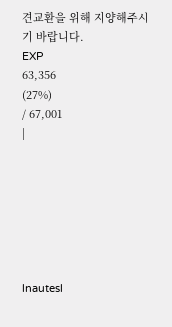견교환을 위해 지양해주시기 바랍니다.
EXP
63,356
(27%)
/ 67,001
|







lnautesl